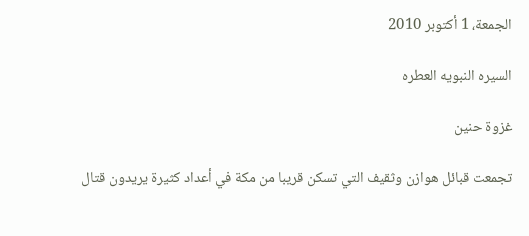الجمعة، 1 أكتوبر 2010

السيره النبويه العطره

غزوة حنين

تجمعت قبائل هوازن وثقيف التي تسكن قريبا من مكة في أعداد كثيرة يريدون قتال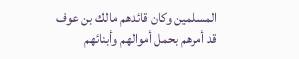المسلمين وكان قائدهم مالك بن عوف
قد أمرهم بحمل أموالهم وأبنائهم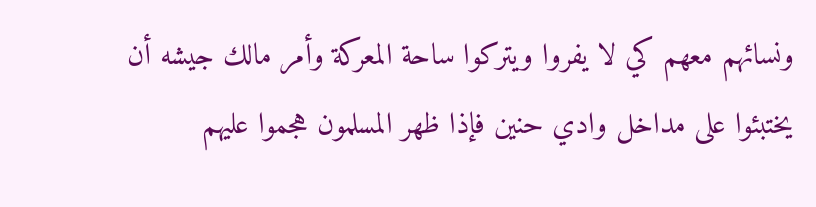ونسائهم معهم كي لا يفروا ويتركوا ساحة المعركة وأمر مالك جيشه أن يختبئوا على مداخل وادي حنين فإذا ظهر المسلمون هجموا عليهم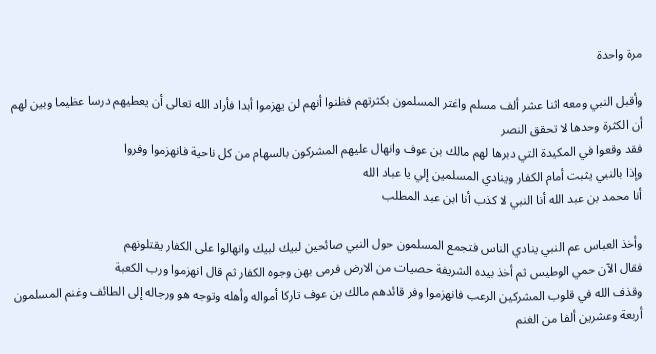مرة واحدة

وأقبل النبي ومعه اثنا عشر ألف مسلم واغتر المسلمون بكثرتهم فظنوا أنهم لن يهزموا أبدا فأراد الله تعالى أن يعطيهم درسا عظيما وبين لهم أن الكثرة وحدها لا تحقق النصر
فقد وقعوا في المكيدة التي دبرها لهم مالك بن عوف وانهال عليهم المشركون بالسهام من كل ناحية فانهزموا وفروا
وإذا بالنبي يثبت أمام الكفار وينادي المسلمين إلي يا عباد الله
أنا محمد بن عبد الله أنا النبي لا كذب أنا ابن عبد المطلب

وأخذ العباس عم النبي ينادي الناس فتجمع المسلمون حول النبي صائحين لبيك لبيك وانهالوا على الكفار يقتلونهم
فقال الآن حمي الوطيس ثم أخذ بيده الشريفة حصيات من الارض فرمى بهن وجوه الكفار ثم قال انهزموا ورب الكعبة
وقذف الله في قلوب المشركين الرعب فانهزموا وفر قائدهم مالك بن عوف تاركا أمواله وأهله وتوجه هو ورجاله إلى الطائف وغنم المسلمون أربعة وعشرين ألفا من الغنم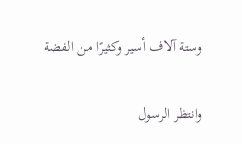وستة آلاف أسير وكثيرًا من الفضة

وانتظر الرسول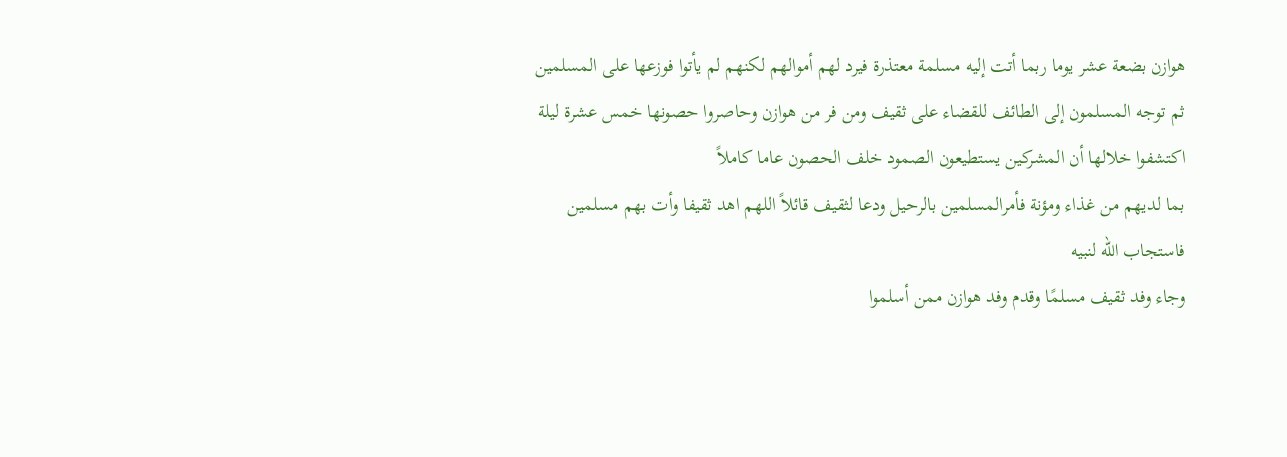هوازن بضعة عشر يوما ربما أتت إليه مسلمة معتذرة فيرد لهم أموالهم لكنهم لم يأتوا فوزعها على المسلمين
ثم توجه المسلمون إلى الطائف للقضاء على ثقيف ومن فر من هوازن وحاصروا حصونها خمس عشرة ليلة اكتشفوا خلالها أن المشركين يستطيعون الصمود خلف الحصون عاما كاملاً
بما لديهم من غذاء ومؤنة فأمرالمسلمين بالرحيل ودعا لثقيف قائلاً اللهم اهد ثقيفا وأت بهم مسلمين فاستجاب الله لنبيه
وجاء وفد ثقيف مسلمًا وقدم وفد هوازن ممن أسلموا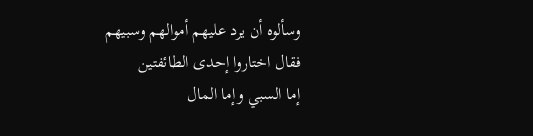وسألوه أن يرد عليهم أموالهم وسبيهم فقال اختاروا إحدى الطائفتين
إما السبي وإما المال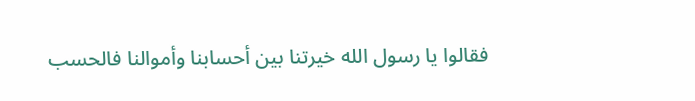فقالوا يا رسول الله خيرتنا بين أحسابنا وأموالنا فالحسب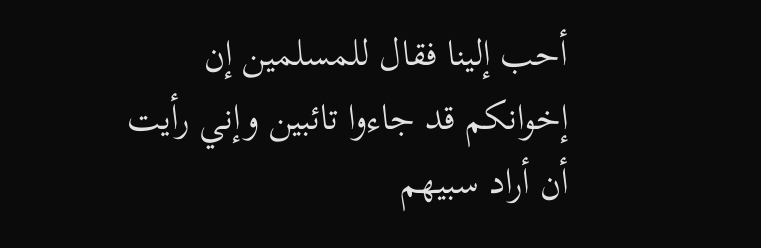أحب إلينا فقال للمسلمين إن إخوانكم قد جاءوا تائبين وإني رأيت أن أراد سبيهم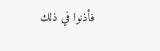فأذنوا في ذلك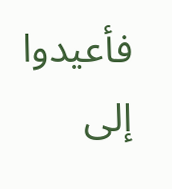فأعيدوا إلى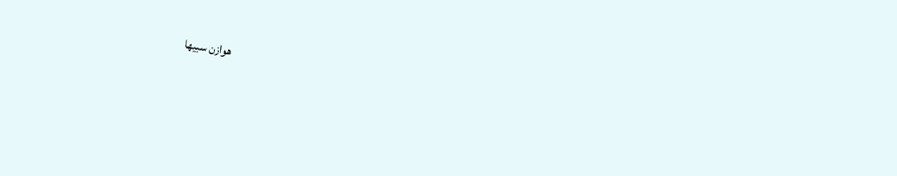هوازن سبيها